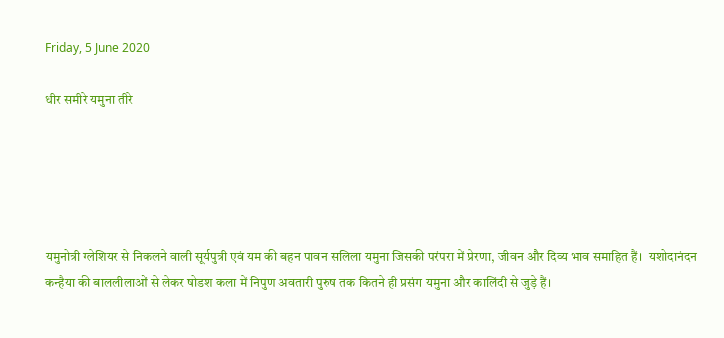Friday, 5 June 2020

धीर समीरे यमुना तीरे





यमुनोत्री ग्लेशियर से निकलने वाली सूर्यपुत्री एवं यम की बहन पावन सलिला यमुना जिसकी परंपरा में प्रेरणा, जीवन और दिव्य भाव समाहित हैं।  यशोदानंदन कन्हैया की बाललीलाओं से लेकर षोडश कला में निपुण अवतारी पुरुष तक कितने ही प्रसंग यमुना और कालिंदी से जुड़े हैं।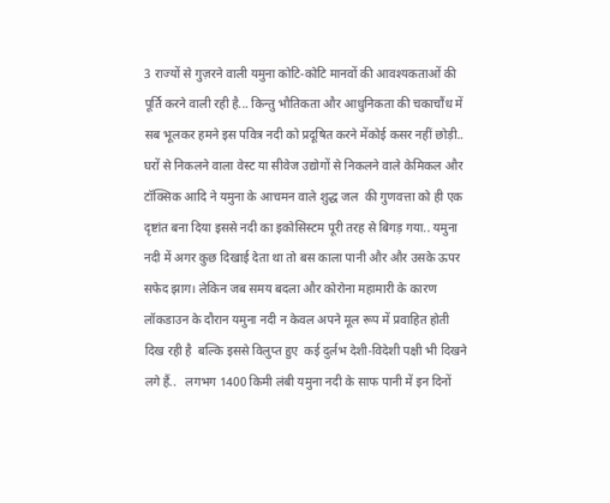3 राज्यों से गुज़रने वाली यमुना कोटि-कोटि मानवों की आवश्यकताओं की पूर्ति करने वाली रही है... किन्तु भौतिकता और आधुनिकता की चकाचौंध में सब भूलकर हमने इस पवित्र नदी को प्रदूषित करने मेंकोई कसर नहीं छोड़ी..  घरों से निकलने वाला वेस्ट या सीवेज उद्योगों से निकलने वाले केमिकल और टॉक्सिक आदि ने यमुना के आचमन वाले शुद्ध जल  की गुणवत्ता को ही एक दृष्टांत बना दिया इससे नदी का इकोसिस्टम पूरी तरह से बिगड़ गया.. यमुना नदी में अगर कुछ दिखाई देता था तो बस काला पानी और और उसके ऊपर सफेद झाग। लेकिन जब समय बदला और कोरोना महामारी के कारण लॉकडाउन के दौरान यमुना नदी न केवल अपने मूल रूप में प्रवाहित होती दिख रही है  बल्कि इससे विलुप्त हुए  कई दुर्लभ देशी-विदेशी पक्षी भी दिखने लगे हैं..   लगभग 1400 किमी लंबी यमुना नदी के साफ पानी में इन दिनों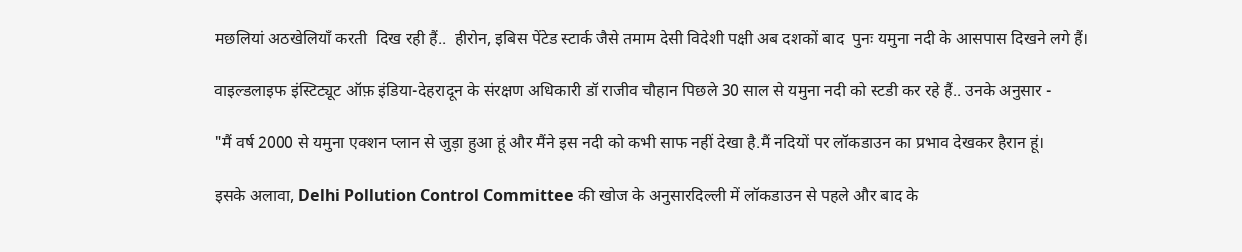मछलियां अठखेलियाँ करती  दिख रही हैं..  हीरोन, इबिस पेंटेड स्टार्क जैसे तमाम देसी विदेशी पक्षी अब दशकों बाद  पुनः यमुना नदी के आसपास दिखने लगे हैं।

वाइल्डलाइफ इंस्टिट्यूट ऑफ़ इंडिया-देहरादून के संरक्षण अधिकारी डॉ राजीव चौहान पिछले 30 साल से यमुना नदी को स्टडी कर रहे हैं.. उनके अनुसार -

"मैं वर्ष 2000 से यमुना एक्शन प्लान से जुड़ा हुआ हूं और मैंने इस नदी को कभी साफ नहीं देखा है.मैं नदियों पर लॉकडाउन का प्रभाव देखकर हैरान हूं।

इसके अलावा, Delhi Pollution Control Committee की खोज के अनुसारदिल्ली में लॉकडाउन से पहले और बाद के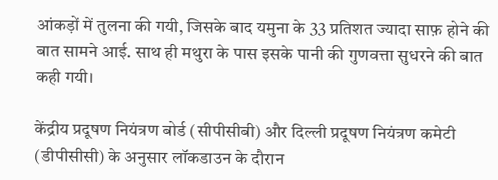आंकड़ों में तुलना की गयी, जिसके बाद यमुना के 33 प्रतिशत ज्यादा साफ़ होने की बात सामने आई. साथ ही मथुरा के पास इसके पानी की गुणवत्ता सुधरने की बात कही गयी।

केंद्रीय प्रदूषण नियंत्रण बोर्ड (सीपीसीबी) और दिल्ली प्रदूषण नियंत्रण कमेटी (डीपीसीसी) के अनुसार लॉकडाउन के दौरान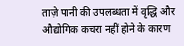ताज़े पानी की उपलब्धता में वृद्धि और औद्योगिक कचरा नहीं होने के कारण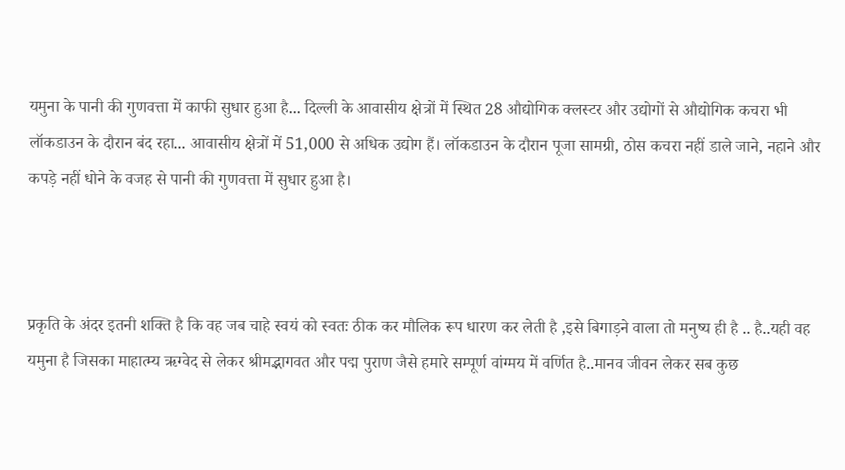यमुना के पानी की गुणवत्ता में काफी सुधार हुआ है... दिल्ली के आवासीय क्षेत्रों में स्थित 28 औद्योगिक क्लस्टर और उद्योगों से औद्योगिक कचरा भी लॉकडाउन के दौरान बंद रहा... आवासीय क्षेत्रों में 51,000 से अधिक उद्योग हैं। लॉकडाउन के दौरान पूजा सामग्री, ठोस कचरा नहीं डाले जाने, नहाने और कपड़े नहीं धोने के वजह से पानी की गुणवत्ता में सुधार हुआ है।



प्रकृति के अंदर इतनी शक्ति है कि वह जब चाहे स्वयं को स्वतः ठीक कर मौलिक रूप धारण कर लेती है ,इसे बिगाड़ने वाला तो मनुष्य ही है .. है..यही वह यमुना है जिसका माहात्म्य ऋग्वेद से लेकर श्रीमद्भागवत और पद्म पुराण जैसे हमारे सम्पूर्ण वांग्मय में वर्णित है..मानव जीवन लेकर सब कुछ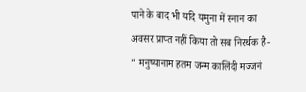पाने के बाद भी यदि यमुना में स्नान का अवसर प्राप्त नहीं किया तो सब निरर्थक है- " मनुष्यानाम हतम जन्म कालिंदी मज्जनं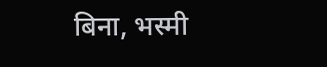बिना, भस्मी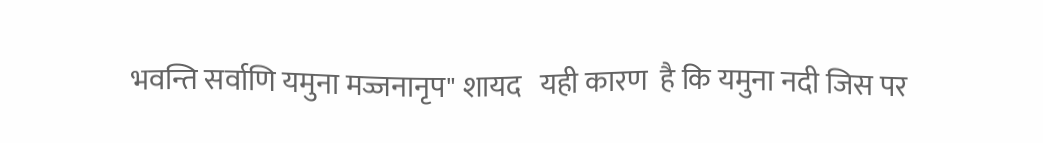भवन्ति सर्वाणि यमुना मज्जनानृप" शायद   यही कारण  है कि यमुना नदी जिस पर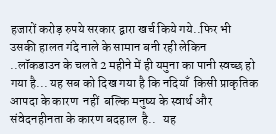हजारों करोड़ रुपये सरकार द्वारा खर्च किये गये..फिर भी उसकी हालत गंदे नाले के सामान बनी रही लेकिन ..लॉकडाउन के चलते 2 महीने में ही यमुना का पानी स्वच्छ हो गया है... यह सब को दिख गया है कि नदियाँ  किसी प्राकृतिक आपदा के कारण  नहीं  बल्कि मनुष्य के स्वार्थ और संवेदनहीनता के कारण बदहाल  है..   यह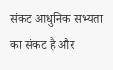संकट आधुनिक सभ्यता का संकट है और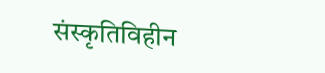संस्कृतिविहीन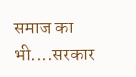समाज का भी....सरकार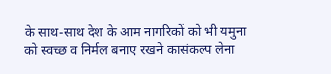के साथ-साथ देश के आम नागरिकों को भी यमुना को स्वच्छ व निर्मल बनाए रखने कासंकल्प लेना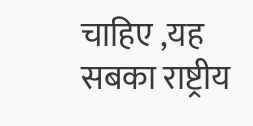चाहिए ,यह सबका राष्ट्रीय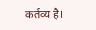कर्तव्य है।